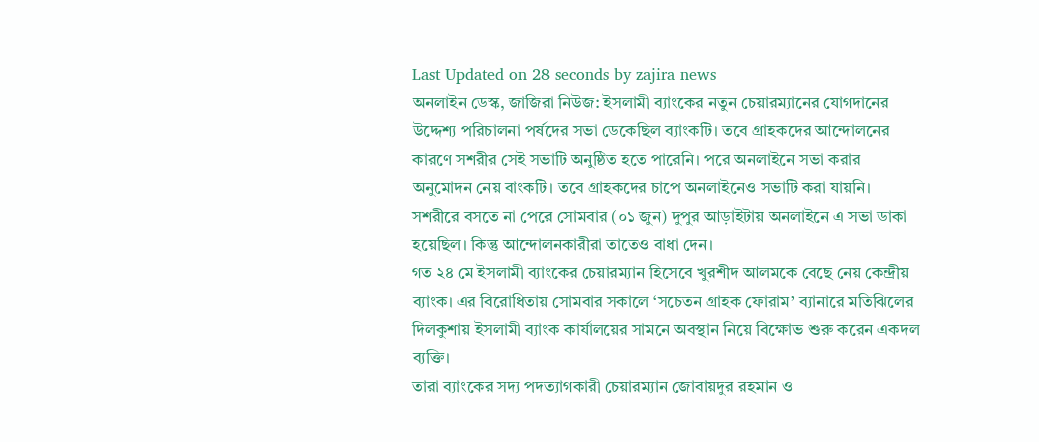Last Updated on 28 seconds by zajira news
অনলাইন ডেস্ক, জাজিরা নিউজ: ইসলামী ব্যাংকের নতুন চেয়ারম্যানের যোগদানের উদ্দেশ্য পরিচালনা পর্ষদের সভা ডেকেছিল ব্যাংকটি। তবে গ্রাহকদের আন্দোলনের কারণে সশরীর সেই সভাটি অনুষ্ঠিত হতে পারেনি। পরে অনলাইনে সভা করার অনুমোদন নেয় বাংকটি। তবে গ্রাহকদের চাপে অনলাইনেও সভাটি করা যায়নি।
সশরীরে বসতে না পেরে সোমবার (০১ জুন) দুপুর আড়াইটায় অনলাইনে এ সভা ডাকা হয়েছিল। কিন্তু আন্দোলনকারীরা তাতেও বাধা দেন।
গত ২৪ মে ইসলামী ব্যাংকের চেয়ারম্যান হিসেবে খুরশীদ আলমকে বেছে নেয় কেন্দ্রীয় ব্যাংক। এর বিরোধিতায় সোমবার সকালে ‘সচেতন গ্রাহক ফোরাম’ ব্যানারে মতিঝিলের দিলকুশায় ইসলামী ব্যাংক কার্যালয়ের সামনে অবস্থান নিয়ে বিক্ষোভ শুরু করেন একদল ব্যক্তি।
তারা ব্যাংকের সদ্য পদত্যাগকারী চেয়ারম্যান জোবায়দুর রহমান ও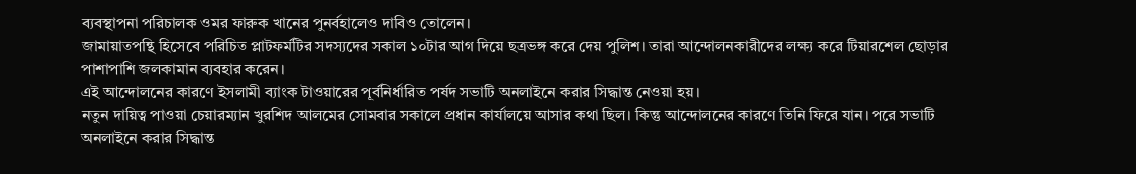ব্যবস্থাপনা পরিচালক ওমর ফারুক খানের পুনর্বহালেও দাবিও তোলেন।
জামায়াতপন্থি হিসেবে পরিচিত প্লাটফর্মটির সদস্যদের সকাল ১০টার আগ দিয়ে ছত্রভঙ্গ করে দেয় পুলিশ। তারা আন্দোলনকারীদের লক্ষ্য করে টিয়ারশেল ছোড়ার পাশাপাশি জলকামান ব্যবহার করেন।
এই আন্দোলনের কারণে ইসলামী ব্যাংক টাওয়ারের পূর্বনির্ধারিত পর্ষদ সভাটি অনলাইনে করার সিদ্ধান্ত নেওয়া হয়।
নতুন দায়িত্ব পাওয়া চেয়ারম্যান খুরশিদ আলমের সোমবার সকালে প্রধান কার্যালয়ে আসার কথা ছিল। কিন্তু আন্দোলনের কারণে তিনি ফিরে যান। পরে সভাটি অনলাইনে করার সিদ্ধান্ত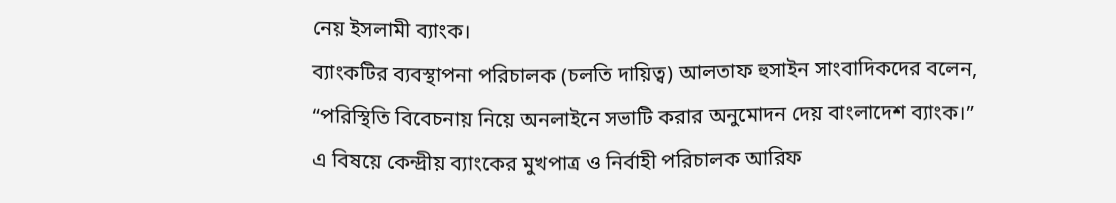নেয় ইসলামী ব্যাংক।
ব্যাংকটির ব্যবস্থাপনা পরিচালক (চলতি দায়িত্ব) আলতাফ হুসাইন সাংবাদিকদের বলেন, “পরিস্থিতি বিবেচনায় নিয়ে অনলাইনে সভাটি করার অনুমোদন দেয় বাংলাদেশ ব্যাংক।”
এ বিষয়ে কেন্দ্রীয় ব্যাংকের মুখপাত্র ও নির্বাহী পরিচালক আরিফ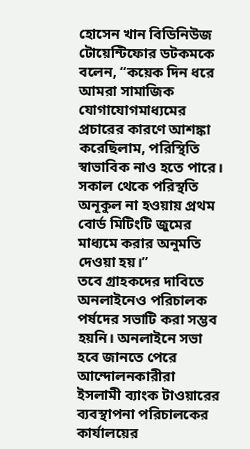হোসেন খান বিডিনিউজ টোয়েন্টিফোর ডটকমকে বলেন, “কয়েক দিন ধরে আমরা সামাজিক যোগাযোগমাধ্যমের প্রচারের কারণে আশঙ্কা করেছিলাম, পরিস্থিতি স্বাভাবিক নাও হতে পারে। সকাল থেকে পরিস্থতি অনূকুল না হওয়ায় প্রথম বোর্ড মিটিংটি জুমের মাধ্যমে করার অনুমতি দেওয়া হয়।”
তবে গ্রাহকদের দাবিতে অনলাইনেও পরিচালক পর্ষদের সভাটি করা সম্ভব হয়নি। অনলাইনে সভা হবে জানতে পেরে আন্দোলনকারীরা ইসলামী ব্যাংক টাওয়ারের ব্যবস্থাপনা পরিচালকের কার্যালয়ের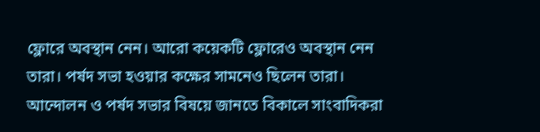ফ্লোরে অবস্থান নেন। আরো কয়েকটি ফ্লোরেও অবস্থান নেন তারা। পর্ষদ সভা হওয়ার কক্ষের সামনেও ছিলেন তারা।
আন্দোলন ও পর্ষদ সভার বিষয়ে জানতে বিকালে সাংবাদিকরা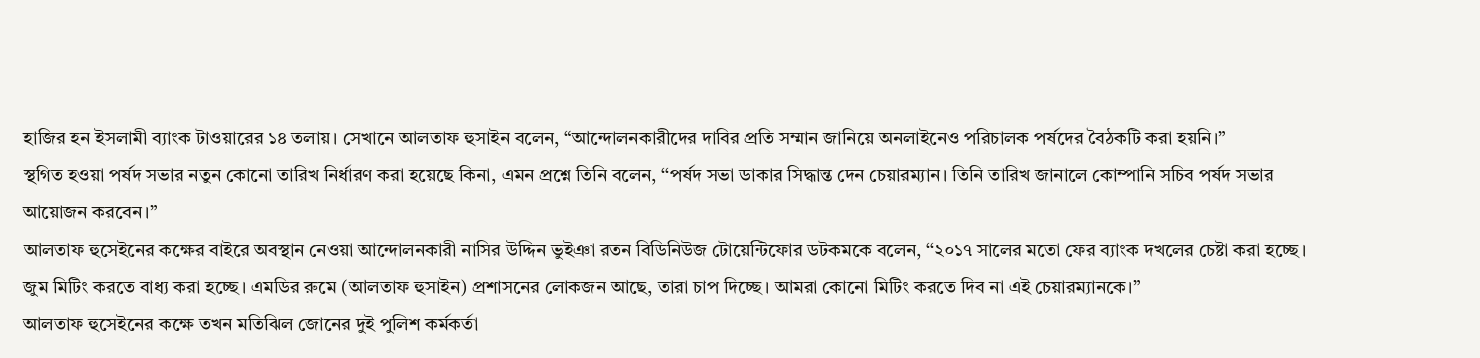হাজির হন ইসলামী ব্যাংক টাওয়ারের ১৪ তলায়। সেখানে আলতাফ হুসাইন বলেন, “আন্দোলনকারীদের দাবির প্রতি সম্মান জানিয়ে অনলাইনেও পরিচালক পর্ষদের বৈঠকটি করা হয়নি।”
স্থগিত হওয়া পর্ষদ সভার নতুন কোনো তারিখ নির্ধারণ করা হয়েছে কিনা, এমন প্রশ্নে তিনি বলেন, ‘‘পর্ষদ সভা ডাকার সিদ্ধান্ত দেন চেয়ারম্যান। তিনি তারিখ জানালে কোম্পানি সচিব পর্ষদ সভার আয়োজন করবেন।”
আলতাফ হুসেইনের কক্ষের বাইরে অবস্থান নেওয়া আন্দোলনকারী নাসির উদ্দিন ভুইঞা রতন বিডিনিউজ টোয়েন্টিফোর ডটকমকে বলেন, ‘‘২০১৭ সালের মতো ফের ব্যাংক দখলের চেষ্টা করা হচ্ছে। জুম মিটিং করতে বাধ্য করা হচ্ছে। এমডির রুমে (আলতাফ হুসাইন) প্রশাসনের লোকজন আছে, তারা চাপ দিচ্ছে। আমরা কোনো মিটিং করতে দিব না এই চেয়ারম্যানকে।”
আলতাফ হুসেইনের কক্ষে তখন মতিঝিল জোনের দুই পুলিশ কর্মকর্তা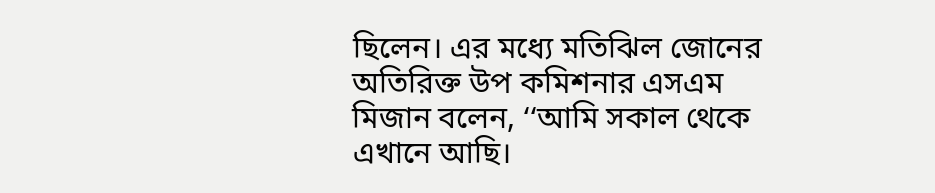ছিলেন। এর মধ্যে মতিঝিল জোনের অতিরিক্ত উপ কমিশনার এসএম মিজান বলেন, ‘‘আমি সকাল থেকে এখানে আছি।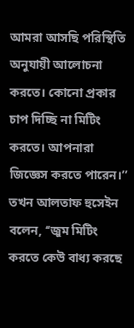আমরা আসছি পরিস্থিতি অনুযায়ী আলোচনা করতে। কোনো প্রকার চাপ দিচ্ছি না মিটিং করতে। আপনারা জিজ্ঞেস করতে পারেন।’’
তখন আলতাফ হুসেইন বলেন, ‘‘জুম মিটিং করতে কেউ বাধ্য করছে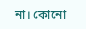না। কোনো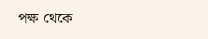পক্ষ থেকে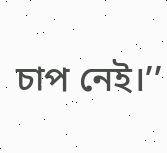চাপ নেই।’’